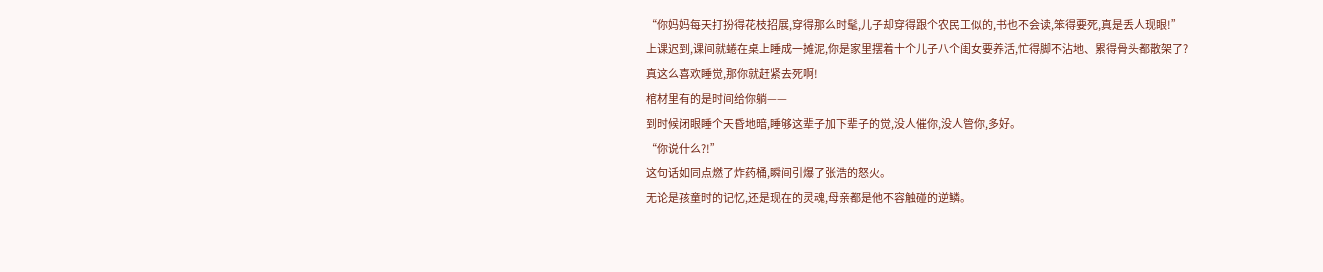“你妈妈每天打扮得花枝招展,穿得那么时髦,儿子却穿得跟个农民工似的,书也不会读,笨得要死,真是丢人现眼!”
上课迟到,课间就蜷在桌上睡成一摊泥,你是家里摆着十个儿子八个闺女要养活,忙得脚不沾地、累得骨头都散架了?
真这么喜欢睡觉,那你就赶紧去死啊!
棺材里有的是时间给你躺——
到时候闭眼睡个天昏地暗,睡够这辈子加下辈子的觉,没人催你,没人管你,多好。
“你说什么?!”
这句话如同点燃了炸药桶,瞬间引爆了张浩的怒火。
无论是孩童时的记忆,还是现在的灵魂,母亲都是他不容触碰的逆鳞。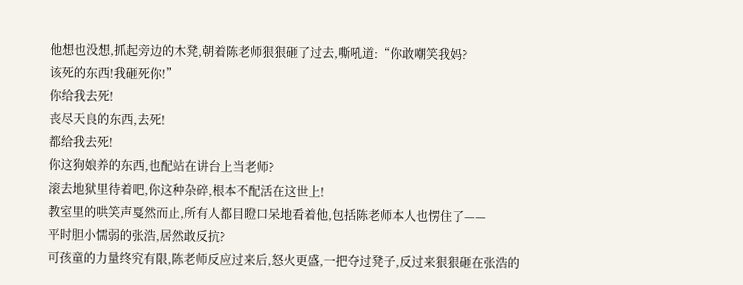他想也没想,抓起旁边的木凳,朝着陈老师狠狠砸了过去,嘶吼道:“你敢嘲笑我妈?
该死的东西!我砸死你!”
你给我去死!
丧尽天良的东西,去死!
都给我去死!
你这狗娘养的东西,也配站在讲台上当老师?
滚去地狱里待着吧,你这种杂碎,根本不配活在这世上!
教室里的哄笑声戛然而止,所有人都目瞪口呆地看着他,包括陈老师本人也愣住了——
平时胆小懦弱的张浩,居然敢反抗?
可孩童的力量终究有限,陈老师反应过来后,怒火更盛,一把夺过凳子,反过来狠狠砸在张浩的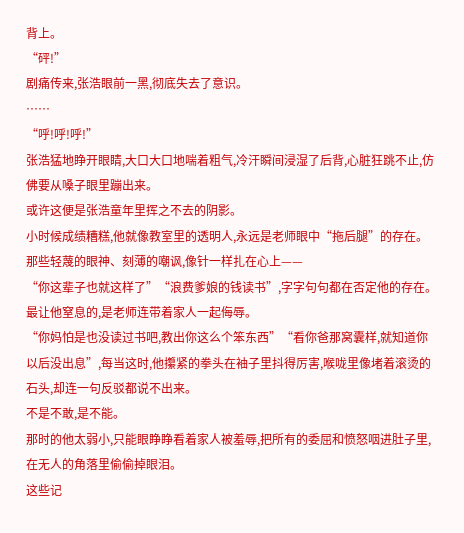背上。
“砰!”
剧痛传来,张浩眼前一黑,彻底失去了意识。
……
“呼!呼!呼!”
张浩猛地睁开眼睛,大口大口地喘着粗气,冷汗瞬间浸湿了后背,心脏狂跳不止,仿佛要从嗓子眼里蹦出来。
或许这便是张浩童年里挥之不去的阴影。
小时候成绩糟糕,他就像教室里的透明人,永远是老师眼中“拖后腿”的存在。
那些轻蔑的眼神、刻薄的嘲讽,像针一样扎在心上——
“你这辈子也就这样了”“浪费爹娘的钱读书”,字字句句都在否定他的存在。
最让他窒息的,是老师连带着家人一起侮辱。
“你妈怕是也没读过书吧,教出你这么个笨东西”“看你爸那窝囊样,就知道你以后没出息”,每当这时,他攥紧的拳头在袖子里抖得厉害,喉咙里像堵着滚烫的石头,却连一句反驳都说不出来。
不是不敢,是不能。
那时的他太弱小,只能眼睁睁看着家人被羞辱,把所有的委屈和愤怒咽进肚子里,在无人的角落里偷偷掉眼泪。
这些记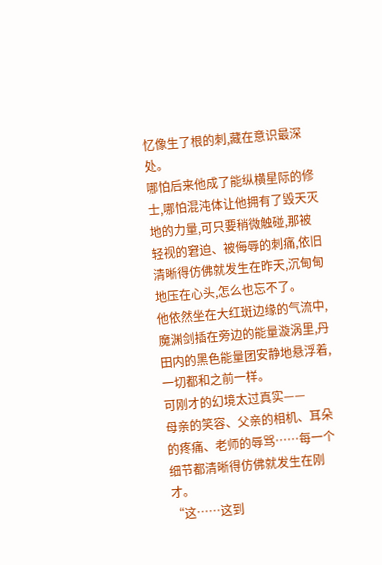忆像生了根的刺,藏在意识最深处。
哪怕后来他成了能纵横星际的修士,哪怕混沌体让他拥有了毁天灭地的力量,可只要稍微触碰,那被轻视的窘迫、被侮辱的刺痛,依旧清晰得仿佛就发生在昨天,沉甸甸地压在心头,怎么也忘不了。
他依然坐在大红斑边缘的气流中,魔渊剑插在旁边的能量漩涡里,丹田内的黑色能量团安静地悬浮着,一切都和之前一样。
可刚才的幻境太过真实——
母亲的笑容、父亲的相机、耳朵的疼痛、老师的辱骂……每一个细节都清晰得仿佛就发生在刚才。
“这……这到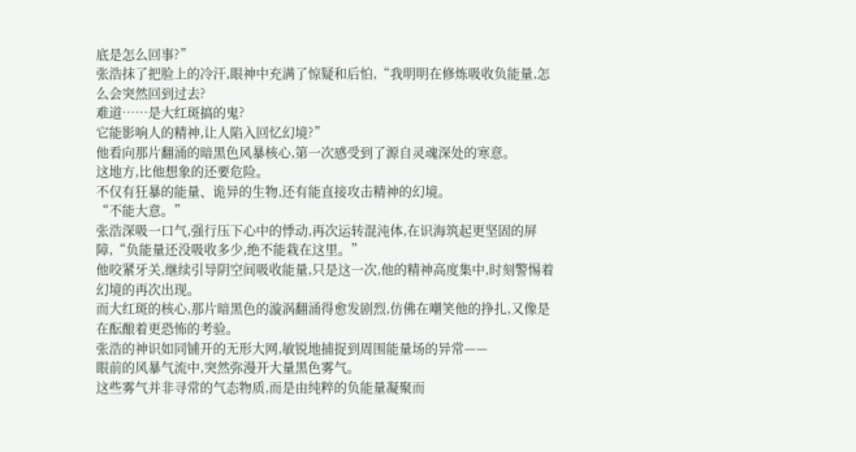底是怎么回事?”
张浩抹了把脸上的冷汗,眼神中充满了惊疑和后怕,“我明明在修炼吸收负能量,怎么会突然回到过去?
难道……是大红斑搞的鬼?
它能影响人的精神,让人陷入回忆幻境?”
他看向那片翻涌的暗黑色风暴核心,第一次感受到了源自灵魂深处的寒意。
这地方,比他想象的还要危险。
不仅有狂暴的能量、诡异的生物,还有能直接攻击精神的幻境。
“不能大意。”
张浩深吸一口气,强行压下心中的悸动,再次运转混沌体,在识海筑起更坚固的屏障,“负能量还没吸收多少,绝不能栽在这里。”
他咬紧牙关,继续引导阴空间吸收能量,只是这一次,他的精神高度集中,时刻警惕着幻境的再次出现。
而大红斑的核心,那片暗黑色的漩涡翻涌得愈发剧烈,仿佛在嘲笑他的挣扎,又像是在酝酿着更恐怖的考验。
张浩的神识如同铺开的无形大网,敏锐地捕捉到周围能量场的异常——
眼前的风暴气流中,突然弥漫开大量黑色雾气。
这些雾气并非寻常的气态物质,而是由纯粹的负能量凝聚而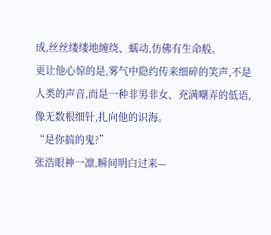成,丝丝缕缕地缠绕、蠕动,仿佛有生命般。
更让他心惊的是,雾气中隐约传来细碎的笑声,不是人类的声音,而是一种非男非女、充满嘲弄的低语,像无数根细针,扎向他的识海。
“是你搞的鬼?”
张浩眼神一凛,瞬间明白过来—